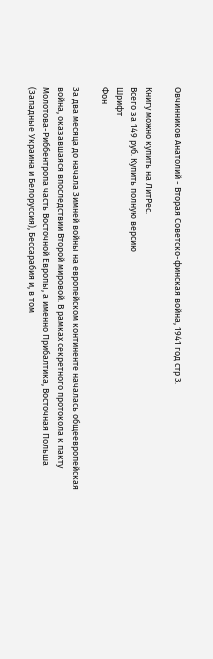Овчинников Анатолий - Вторая Советско-финская война, 1941 год стр 3.

Книгу можно купить на ЛитРес.
Всего за 149 руб. Купить полную версию
Шрифт
Фон

За два месяца до начала Зимней войны на европейском континенте началась общеевропейская война, оказавшаяся впоследствии Второй мировой. В рамках секретного протокола к пакту Молотова-Риббентропа часть Восточной Европы, а именно Прибалтика, Восточная Польша (Западные Украина и Белоруссия), Бессарабия и, в том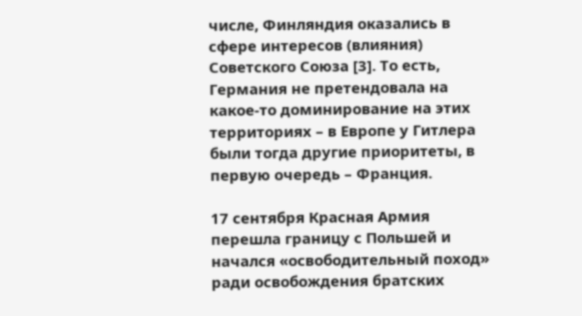числе, Финляндия оказались в сфере интересов (влияния) Советского Союза [3]. То есть, Германия не претендовала на какое-то доминирование на этих территориях – в Европе у Гитлера были тогда другие приоритеты, в первую очередь – Франция.

17 сентября Красная Армия перешла границу с Польшей и начался «освободительный поход» ради освобождения братских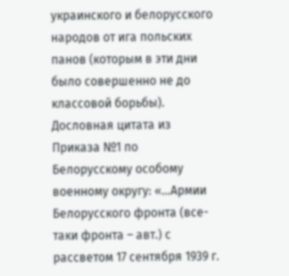украинского и белорусского народов от ига польских панов (которым в эти дни было совершенно не до классовой борьбы). Дословная цитата из Приказа №1 по Белорусскому особому военному округу: «…Армии Белорусского фронта (все-таки фронта – авт.) с рассветом 17 сентября 1939 г.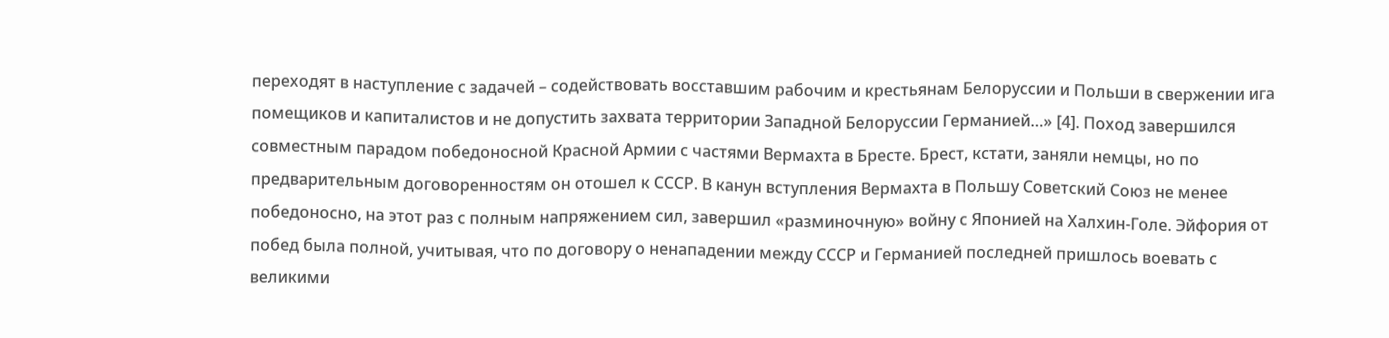переходят в наступление с задачей – содействовать восставшим рабочим и крестьянам Белоруссии и Польши в свержении ига помещиков и капиталистов и не допустить захвата территории Западной Белоруссии Германией…» [4]. Поход завершился совместным парадом победоносной Красной Армии с частями Вермахта в Бресте. Брест, кстати, заняли немцы, но по предварительным договоренностям он отошел к СССР. В канун вступления Вермахта в Польшу Советский Союз не менее победоносно, на этот раз с полным напряжением сил, завершил «разминочную» войну с Японией на Халхин-Голе. Эйфория от побед была полной, учитывая, что по договору о ненападении между СССР и Германией последней пришлось воевать с великими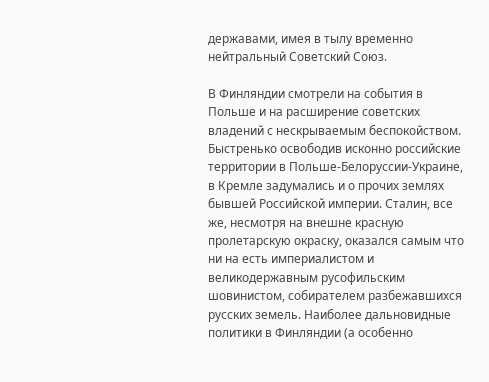державами, имея в тылу временно нейтральный Советский Союз.

В Финляндии смотрели на события в Польше и на расширение советских владений с нескрываемым беспокойством. Быстренько освободив исконно российские территории в Польше-Белоруссии-Украине, в Кремле задумались и о прочих землях бывшей Российской империи. Сталин, все же, несмотря на внешне красную пролетарскую окраску, оказался самым что ни на есть империалистом и великодержавным русофильским шовинистом, собирателем разбежавшихся русских земель. Наиболее дальновидные политики в Финляндии (а особенно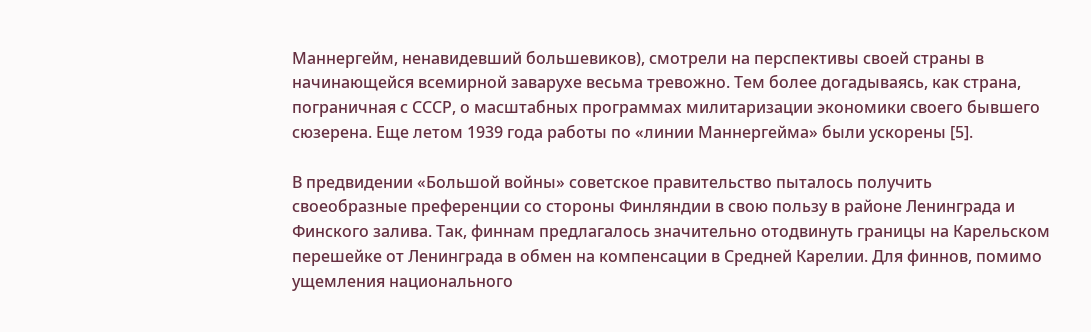Маннергейм, ненавидевший большевиков), смотрели на перспективы своей страны в начинающейся всемирной заварухе весьма тревожно. Тем более догадываясь, как страна, пограничная с СССР, о масштабных программах милитаризации экономики своего бывшего сюзерена. Еще летом 1939 года работы по «линии Маннергейма» были ускорены [5].

В предвидении «Большой войны» советское правительство пыталось получить своеобразные преференции со стороны Финляндии в свою пользу в районе Ленинграда и Финского залива. Так, финнам предлагалось значительно отодвинуть границы на Карельском перешейке от Ленинграда в обмен на компенсации в Средней Карелии. Для финнов, помимо ущемления национального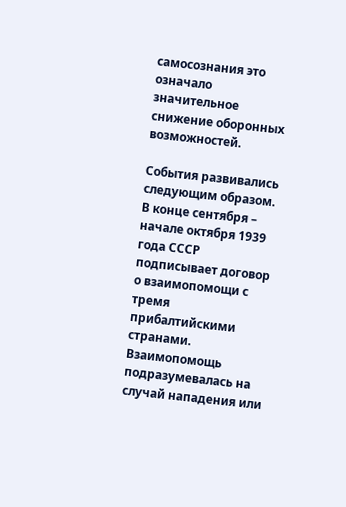самосознания это означало значительное снижение оборонных возможностей.

События развивались следующим образом. В конце сентября – начале октября 1939 года СССР подписывает договор о взаимопомощи с тремя прибалтийскими странами. Взаимопомощь подразумевалась на случай нападения или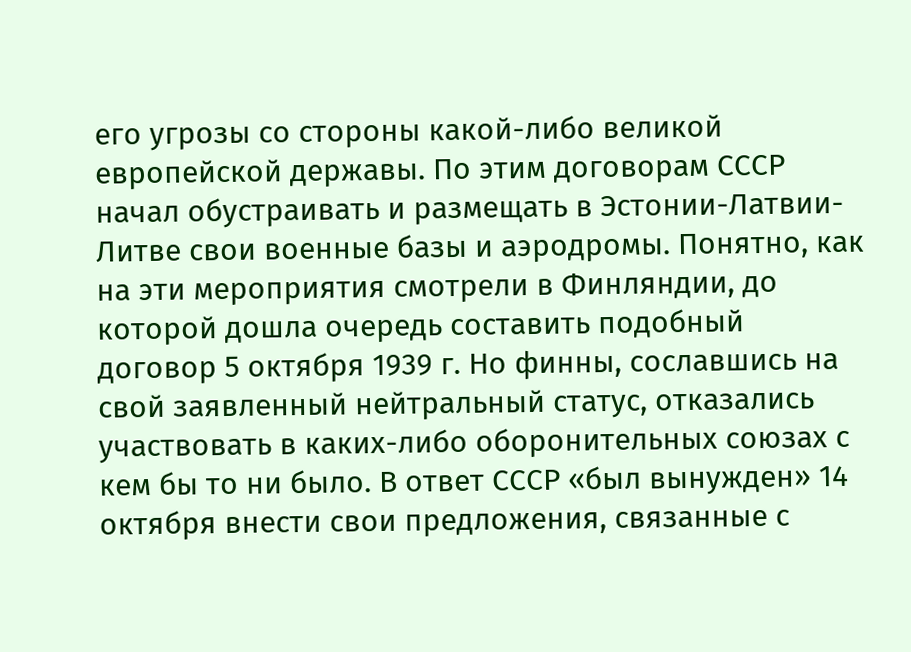его угрозы со стороны какой-либо великой европейской державы. По этим договорам СССР начал обустраивать и размещать в Эстонии-Латвии-Литве свои военные базы и аэродромы. Понятно, как на эти мероприятия смотрели в Финляндии, до которой дошла очередь составить подобный договор 5 октября 1939 г. Но финны, сославшись на свой заявленный нейтральный статус, отказались участвовать в каких-либо оборонительных союзах с кем бы то ни было. В ответ СССР «был вынужден» 14 октября внести свои предложения, связанные с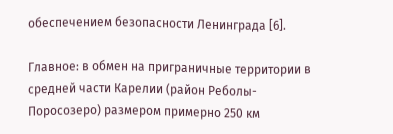обеспечением безопасности Ленинграда [6].

Главное: в обмен на приграничные территории в средней части Карелии (район Реболы-Поросозеро) размером примерно 250 км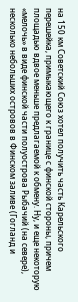на 150 км Советский Союз хотел получить часть Карельского перешейка, примыкающего к границе с финской стороны, причем площадью вдвое меньше предлагаемой к обмену. Ну, и еще некоторую «мелочь» в виде финской части полуострова Рыбачий (на севере), несколько небольших островов в Финском заливе (Гогланд и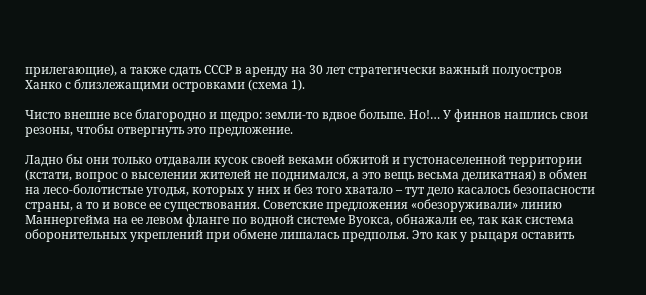прилегающие), а также сдать СССР в аренду на 30 лет стратегически важный полуостров Ханко с близлежащими островками (схема 1).

Чисто внешне все благородно и щедро: земли-то вдвое больше. Но!… У финнов нашлись свои резоны, чтобы отвергнуть это предложение.

Ладно бы они только отдавали кусок своей веками обжитой и густонаселенной территории (кстати, вопрос о выселении жителей не поднимался, а это вещь весьма деликатная) в обмен на лесо-болотистые угодья, которых у них и без того хватало – тут дело касалось безопасности страны, а то и вовсе ее существования. Советские предложения «обезоруживали» линию Маннергейма на ее левом фланге по водной системе Вуокса, обнажали ее, так как система оборонительных укреплений при обмене лишалась предполья. Это как у рыцаря оставить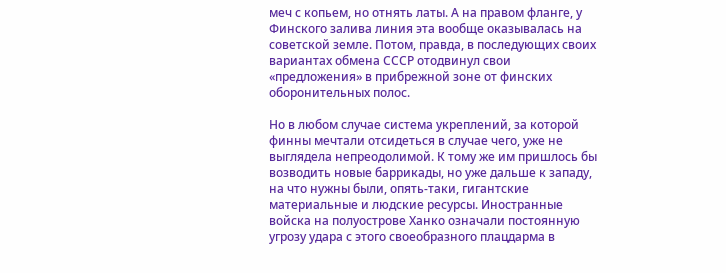меч с копьем, но отнять латы. А на правом фланге, у Финского залива линия эта вообще оказывалась на советской земле. Потом, правда, в последующих своих вариантах обмена СССР отодвинул свои «предложения» в прибрежной зоне от финских оборонительных полос.

Но в любом случае система укреплений, за которой финны мечтали отсидеться в случае чего, уже не выглядела непреодолимой. К тому же им пришлось бы возводить новые баррикады, но уже дальше к западу, на что нужны были, опять-таки, гигантские материальные и людские ресурсы. Иностранные войска на полуострове Ханко означали постоянную угрозу удара с этого своеобразного плацдарма в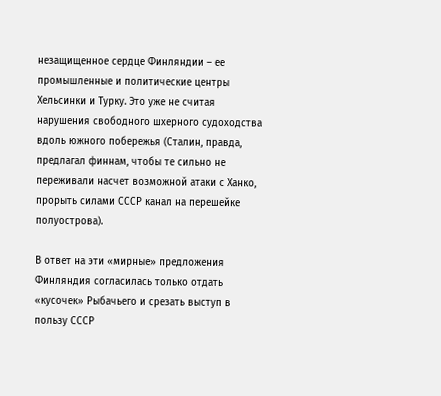незащищенное сердце Финляндии – ее промышленные и политические центры Хельсинки и Турку. Это уже не считая нарушения свободного шхерного судоходства вдоль южного побережья (Сталин, правда, предлагал финнам, чтобы те сильно не переживали насчет возможной атаки с Ханко, прорыть силами СССР канал на перешейке полуострова).

В ответ на эти «мирные» предложения Финляндия согласилась только отдать «кусочек» Рыбачьего и срезать выступ в пользу СССР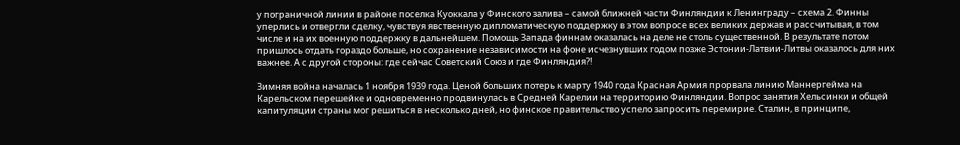у пограничной линии в районе поселка Куоккала у Финского залива – самой ближней части Финляндии к Ленинграду – схема 2. Финны уперлись и отвергли сделку, чувствуя явственную дипломатическую поддержку в этом вопросе всех великих держав и рассчитывая, в том числе и на их военную поддержку в дальнейшем. Помощь Запада финнам оказалась на деле не столь существенной. В результате потом пришлось отдать гораздо больше, но сохранение независимости на фоне исчезнувших годом позже Эстонии-Латвии-Литвы оказалось для них важнее. А с другой стороны: где сейчас Советский Союз и где Финляндия?!

Зимняя война началась 1 ноября 1939 года. Ценой больших потерь к марту 1940 года Красная Армия прорвала линию Маннергейма на Карельском перешейке и одновременно продвинулась в Средней Карелии на территорию Финляндии. Вопрос занятия Хельсинки и общей капитуляции страны мог решиться в несколько дней, но финское правительство успело запросить перемирие. Сталин, в принципе,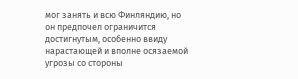мог занять и всю Финляндию, но он предпочел ограничится достигнутым, особенно ввиду нарастающей и вполне осязаемой угрозы со стороны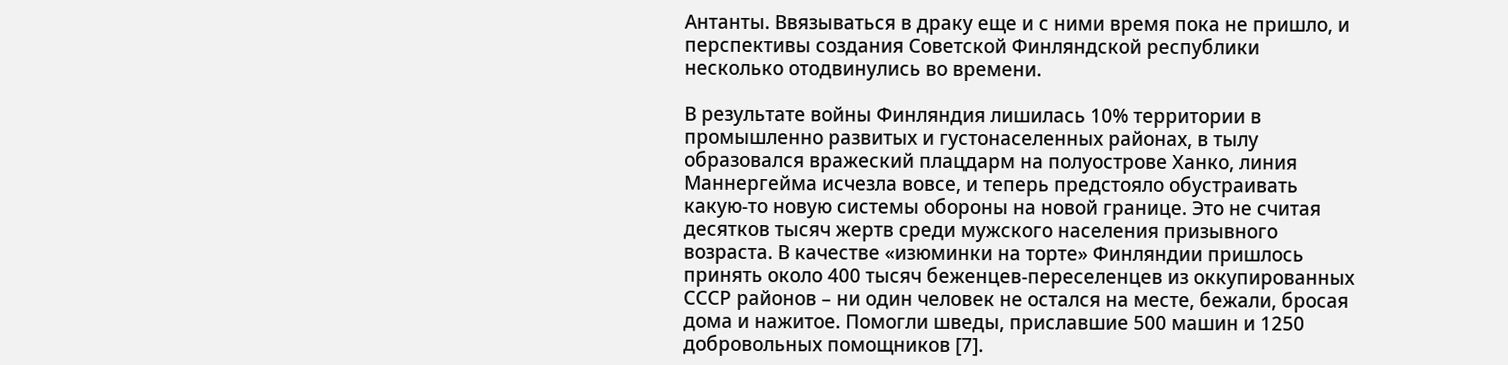Антанты. Ввязываться в драку еще и с ними время пока не пришло, и перспективы создания Советской Финляндской республики несколько отодвинулись во времени.

В результате войны Финляндия лишилась 10% территории в промышленно развитых и густонаселенных районах, в тылу образовался вражеский плацдарм на полуострове Ханко, линия Маннергейма исчезла вовсе, и теперь предстояло обустраивать какую-то новую системы обороны на новой границе. Это не считая десятков тысяч жертв среди мужского населения призывного возраста. В качестве «изюминки на торте» Финляндии пришлось принять около 400 тысяч беженцев-переселенцев из оккупированных СССР районов – ни один человек не остался на месте, бежали, бросая дома и нажитое. Помогли шведы, приславшие 500 машин и 1250 добровольных помощников [7].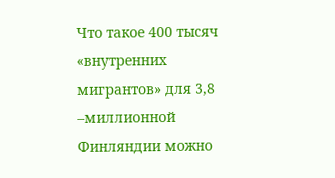Что такое 400 тысяч «внутренних мигрантов» для 3,8 –миллионной Финляндии можно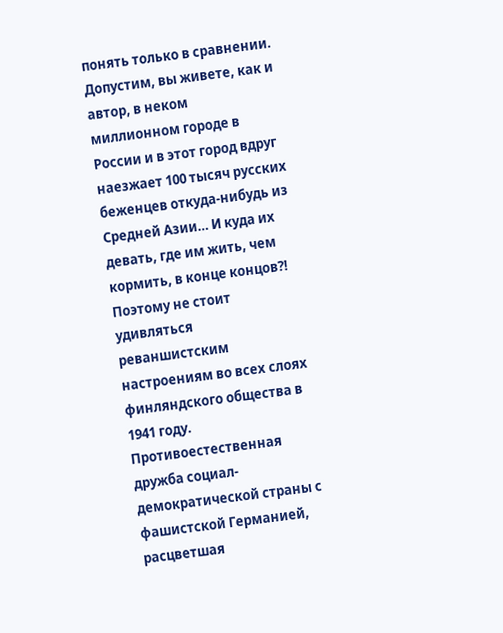понять только в сравнении. Допустим, вы живете, как и автор, в неком миллионном городе в России и в этот город вдруг наезжает 100 тысяч русских беженцев откуда-нибудь из Средней Азии… И куда их девать, где им жить, чем кормить, в конце концов?! Поэтому не стоит удивляться реваншистским настроениям во всех слоях финляндского общества в 1941 году. Противоестественная дружба социал-демократической страны с фашистской Германией, расцветшая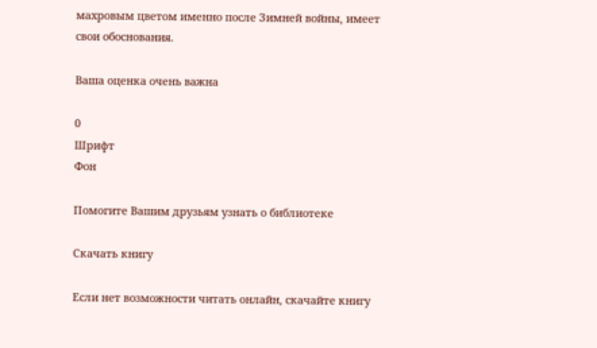махровым цветом именно после Зимней войны, имеет свои обоснования.

Ваша оценка очень важна

0
Шрифт
Фон

Помогите Вашим друзьям узнать о библиотеке

Скачать книгу

Если нет возможности читать онлайн, скачайте книгу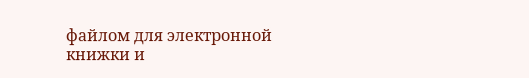файлом для электронной книжки и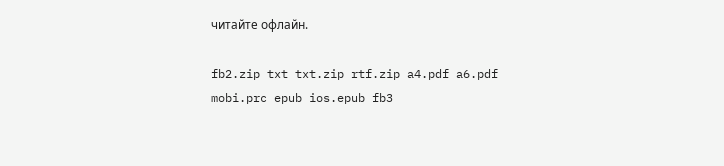читайте офлайн.

fb2.zip txt txt.zip rtf.zip a4.pdf a6.pdf mobi.prc epub ios.epub fb3